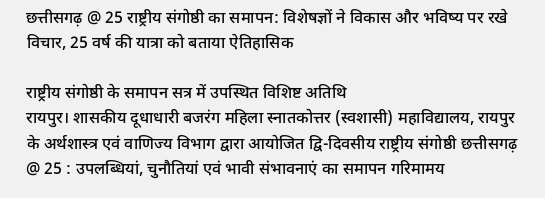छत्तीसगढ़ @ 25 राष्ट्रीय संगोष्ठी का समापन: विशेषज्ञों ने विकास और भविष्य पर रखे विचार, 25 वर्ष की यात्रा को बताया ऐतिहासिक

राष्ट्रीय संगोष्ठी के समापन सत्र में उपस्थित विशिष्ट अतिथि
रायपुर। शासकीय दूधाधारी बजरंग महिला स्नातकोत्तर (स्वशासी) महाविद्यालय, रायपुर के अर्थशास्त्र एवं वाणिज्य विभाग द्वारा आयोजित द्वि-दिवसीय राष्ट्रीय संगोष्ठी छत्तीसगढ़ @ 25 : उपलब्धियां, चुनौतियां एवं भावी संभावनाएं का समापन गरिमामय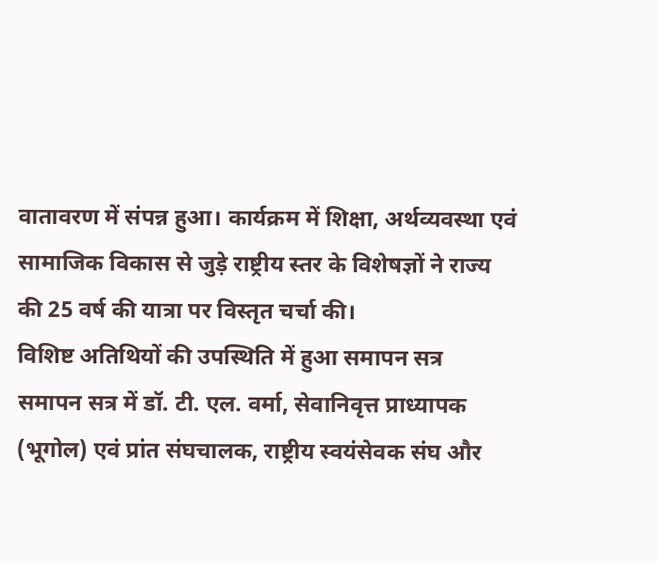वातावरण में संपन्न हुआ। कार्यक्रम में शिक्षा, अर्थव्यवस्था एवं सामाजिक विकास से जुड़े राष्ट्रीय स्तर के विशेषज्ञों ने राज्य की 25 वर्ष की यात्रा पर विस्तृत चर्चा की।
विशिष्ट अतिथियों की उपस्थिति में हुआ समापन सत्र
समापन सत्र में डॉ. टी. एल. वर्मा, सेवानिवृत्त प्राध्यापक (भूगोल) एवं प्रांत संघचालक, राष्ट्रीय स्वयंसेवक संघ और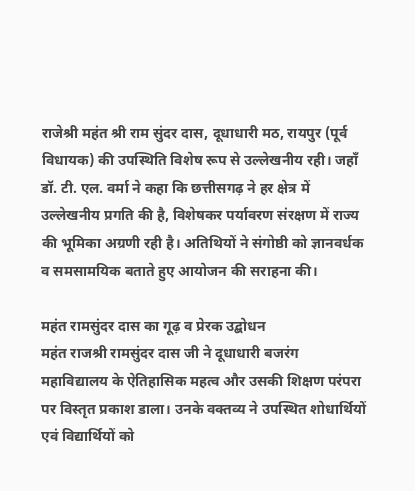राजेश्री महंत श्री राम सुंदर दास, दूधाधारी मठ, रायपुर (पूर्व विधायक) की उपस्थिति विशेष रूप से उल्लेखनीय रही। जहाँ डॉ. टी. एल. वर्मा ने कहा कि छत्तीसगढ़ ने हर क्षेत्र में उल्लेखनीय प्रगति की है, विशेषकर पर्यावरण संरक्षण में राज्य की भूमिका अग्रणी रही है। अतिथियों ने संगोष्ठी को ज्ञानवर्धक व समसामयिक बताते हुए आयोजन की सराहना की।

महंत रामसुंदर दास का गूढ़ व प्रेरक उद्बोधन
महंत राजश्री रामसुंदर दास जी ने दूधाधारी बजरंग महाविद्यालय के ऐतिहासिक महत्व और उसकी शिक्षण परंपरा पर विस्तृत प्रकाश डाला। उनके वक्तव्य ने उपस्थित शोधार्थियों एवं विद्यार्थियों को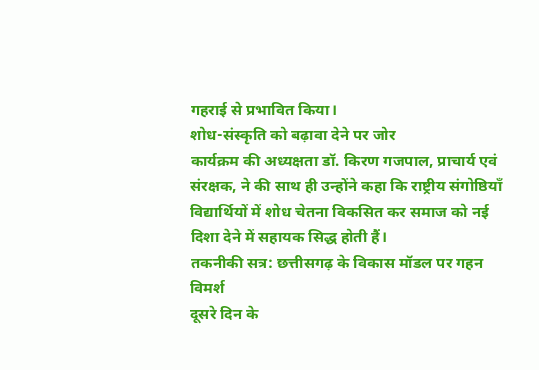गहराई से प्रभावित किया।
शोध-संस्कृति को बढ़ावा देने पर जोर
कार्यक्रम की अध्यक्षता डॉ. किरण गजपाल, प्राचार्य एवं संरक्षक, ने की साथ ही उन्होंने कहा कि राष्ट्रीय संगोष्ठियाँ विद्यार्थियों में शोध चेतना विकसित कर समाज को नई दिशा देने में सहायक सिद्ध होती हैं।
तकनीकी सत्र: छत्तीसगढ़ के विकास मॉडल पर गहन विमर्श
दूसरे दिन के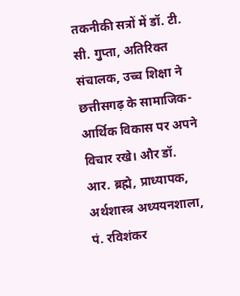तकनीकी सत्रों में डॉ. टी. सी. गुप्ता, अतिरिक्त संचालक, उच्च शिक्षा ने छत्तीसगढ़ के सामाजिक-आर्थिक विकास पर अपने विचार रखे। और डॉ. आर. ब्रह्मे, प्राध्यापक, अर्थशास्त्र अध्ययनशाला, पं. रविशंकर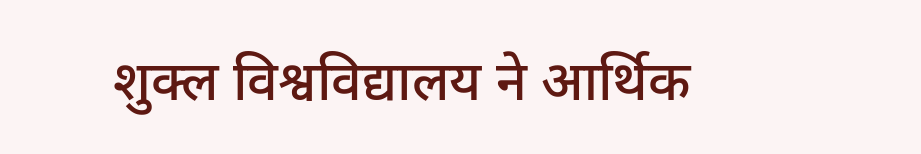शुक्ल विश्वविद्यालय ने आर्थिक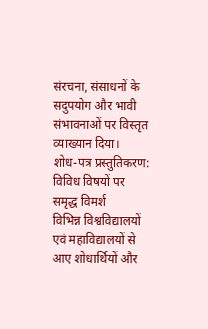संरचना, संसाधनों के सदुपयोग और भावी संभावनाओं पर विस्तृत व्याख्यान दिया।
शोध-पत्र प्रस्तुतिकरण: विविध विषयों पर समृद्ध विमर्श
विभिन्न विश्वविद्यालयों एवं महाविद्यालयों से आए शोधार्थियों और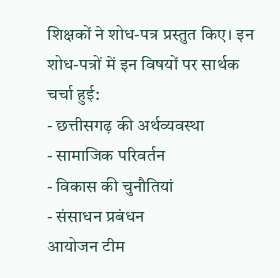शिक्षकों ने शोध-पत्र प्रस्तुत किए। इन शोध-पत्रों में इन विषयों पर सार्थक चर्चा हुई:
- छत्तीसगढ़ की अर्थव्यवस्था
- सामाजिक परिवर्तन
- विकास की चुनौतियां
- संसाधन प्रबंधन
आयोजन टीम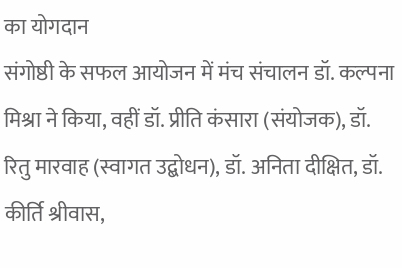का योगदान
संगोष्ठी के सफल आयोजन में मंच संचालन डॉ. कल्पना मिश्रा ने किया, वहीं डॉ. प्रीति कंसारा (संयोजक), डॉ. रितु मारवाह (स्वागत उद्बोधन), डॉ. अनिता दीक्षित, डॉ. कीर्ति श्रीवास,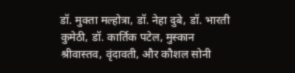डॉ. मुक्ता मल्होत्रा, डॉ. नेहा दुबे, डॉ. भारती कुमेठी, डॉ. कार्तिक पटेल, मुस्कान श्रीवास्तव, वृंदावती, और कौशल सोनी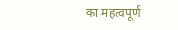का महत्वपूर्ण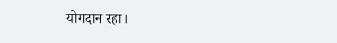योगदान रहा।